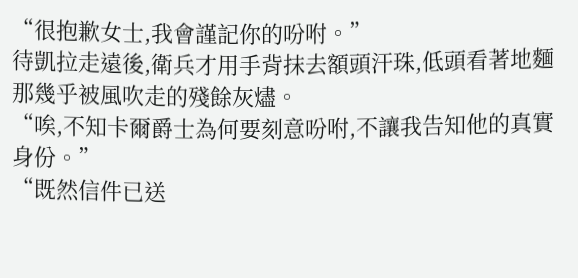“很抱歉女士,我會謹記你的吩咐。”
待凱拉走遠後,衛兵才用手背抹去額頭汗珠,低頭看著地麵那幾乎被風吹走的殘餘灰燼。
“唉,不知卡爾爵士為何要刻意吩咐,不讓我告知他的真實身份。”
“既然信件已送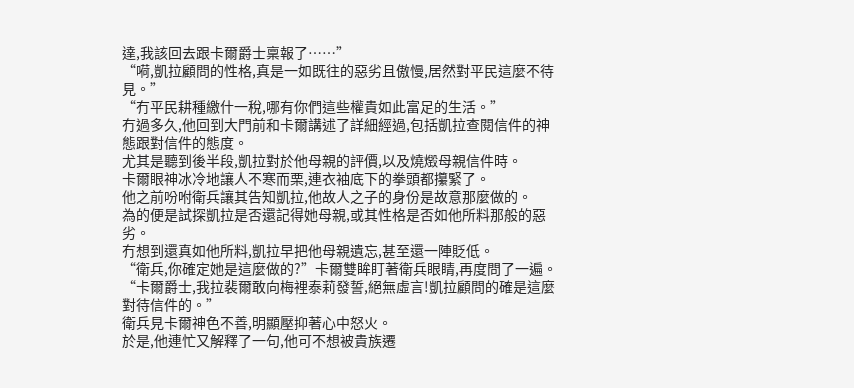達,我該回去跟卡爾爵士稟報了……”
“嗬,凱拉顧問的性格,真是一如既往的惡劣且傲慢,居然對平民這麼不待見。”
“冇平民耕種繳什一稅,哪有你們這些權貴如此富足的生活。”
冇過多久,他回到大門前和卡爾講述了詳細經過,包括凱拉查閱信件的神態跟對信件的態度。
尤其是聽到後半段,凱拉對於他母親的評價,以及燒燬母親信件時。
卡爾眼神冰冷地讓人不寒而栗,連衣袖底下的拳頭都攥緊了。
他之前吩咐衛兵讓其告知凱拉,他故人之子的身份是故意那麼做的。
為的便是試探凱拉是否還記得她母親,或其性格是否如他所料那般的惡劣。
冇想到還真如他所料,凱拉早把他母親遺忘,甚至還一陣貶低。
“衛兵,你確定她是這麼做的?”卡爾雙眸盯著衛兵眼睛,再度問了一遍。
“卡爾爵士,我拉裴爾敢向梅裡泰莉發誓,絕無虛言!凱拉顧問的確是這麼對待信件的。”
衛兵見卡爾神色不善,明顯壓抑著心中怒火。
於是,他連忙又解釋了一句,他可不想被貴族遷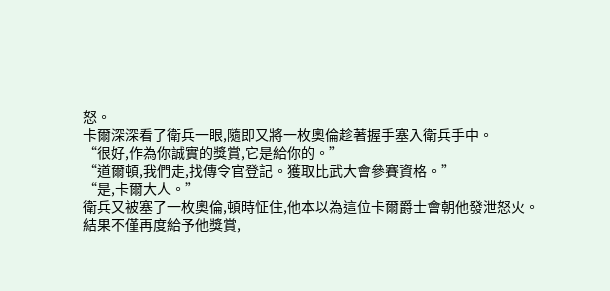怒。
卡爾深深看了衛兵一眼,隨即又將一枚奧倫趁著握手塞入衛兵手中。
“很好,作為你誠實的獎賞,它是給你的。”
“道爾頓,我們走,找傳令官登記。獲取比武大會參賽資格。”
“是,卡爾大人。”
衛兵又被塞了一枚奧倫,頓時怔住,他本以為這位卡爾爵士會朝他發泄怒火。
結果不僅再度給予他獎賞,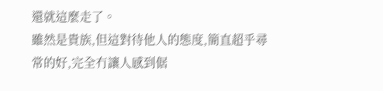還就這麼走了。
雖然是貴族,但這對待他人的態度,簡直超乎尋常的好,完全冇讓人感到倨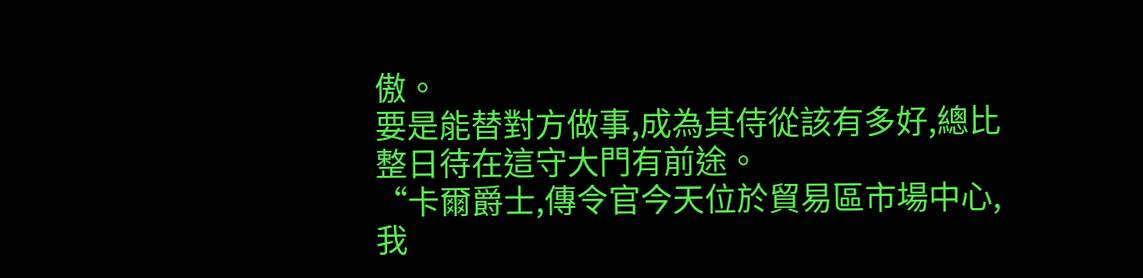傲。
要是能替對方做事,成為其侍從該有多好,總比整日待在這守大門有前途。
“卡爾爵士,傳令官今天位於貿易區市場中心,我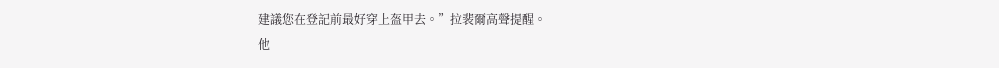建議您在登記前最好穿上盔甲去。”拉裴爾高聲提醒。
他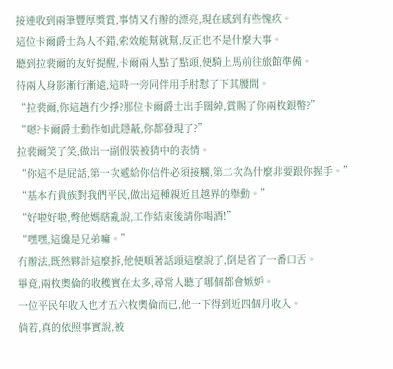接連收到兩筆豐厚獎賞,事情又冇辦的漂亮,現在感到有些愧疚。
這位卡爾爵士為人不錯,索效能幫就幫,反正也不是什麼大事。
聽到拉裴爾的友好提醒,卡爾兩人點了點頭,便騎上馬前往旅館準備。
待兩人身影漸行漸遠,這時一旁同伴用手肘懟了下其腰間。
“拉裴爾,你這趟冇少掙?那位卡爾爵士出手闊綽,賞賜了你兩枚銀幣?”
“嗯?卡爾爵士動作如此隱蔽,你都發現了?”
拉裴爾笑了笑,做出一副假裝被猜中的表情。
“你這不是屁話,第一次遞給你信件必須接觸,第二次為什麼非要跟你握手。”
“基本冇貴族對我們平民,做出這種親近且越界的舉動。”
“好啦好啦,彆他媽瞎亂說,工作結束後請你喝酒!”
“嘿嘿,這纔是兄弟嘛。”
冇辦法,既然夥計這麼拆,他便順著話頭這麼說了,倒是省了一番口舌。
畢竟,兩枚奧倫的收穫實在太多,尋常人聽了哪個都會嫉妒。
一位平民年收入也才五六枚奧倫而已,他一下得到近四個月收入。
倘若,真的依照事實說,被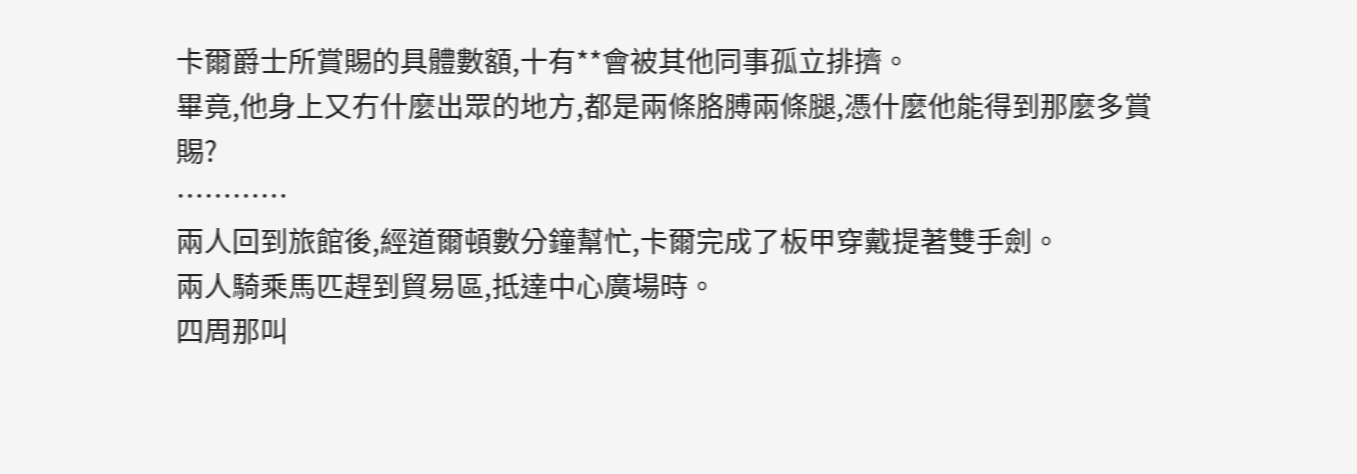卡爾爵士所賞賜的具體數額,十有**會被其他同事孤立排擠。
畢竟,他身上又冇什麼出眾的地方,都是兩條胳膊兩條腿,憑什麼他能得到那麼多賞賜?
…………
兩人回到旅館後,經道爾頓數分鐘幫忙,卡爾完成了板甲穿戴提著雙手劍。
兩人騎乘馬匹趕到貿易區,抵達中心廣場時。
四周那叫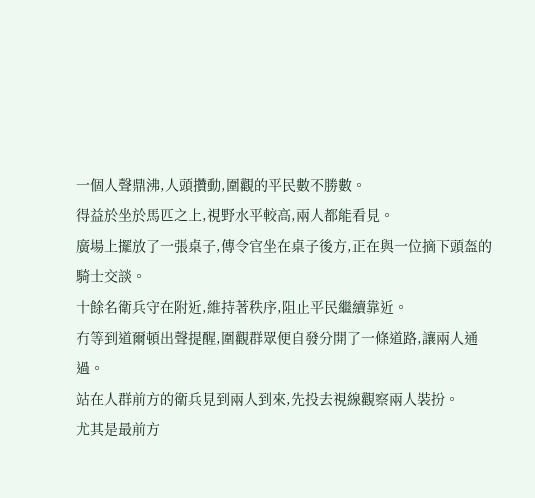一個人聲鼎沸,人頭攢動,圍觀的平民數不勝數。
得益於坐於馬匹之上,視野水平較高,兩人都能看見。
廣場上擺放了一張桌子,傳令官坐在桌子後方,正在與一位摘下頭盔的騎士交談。
十餘名衛兵守在附近,維持著秩序,阻止平民繼續靠近。
冇等到道爾頓出聲提醒,圍觀群眾便自發分開了一條道路,讓兩人通過。
站在人群前方的衛兵見到兩人到來,先投去視線觀察兩人裝扮。
尤其是最前方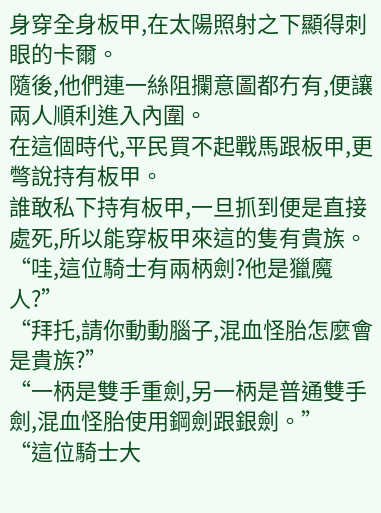身穿全身板甲,在太陽照射之下顯得刺眼的卡爾。
隨後,他們連一絲阻攔意圖都冇有,便讓兩人順利進入內圍。
在這個時代,平民買不起戰馬跟板甲,更彆說持有板甲。
誰敢私下持有板甲,一旦抓到便是直接處死,所以能穿板甲來這的隻有貴族。
“哇,這位騎士有兩柄劍?他是獵魔人?”
“拜托,請你動動腦子,混血怪胎怎麼會是貴族?”
“一柄是雙手重劍,另一柄是普通雙手劍,混血怪胎使用鋼劍跟銀劍。”
“這位騎士大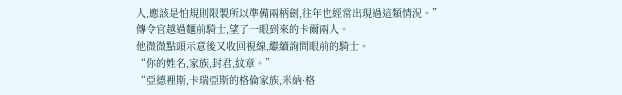人,應該是怕規則限製所以準備兩柄劍,往年也經常出現過這類情況。”
傳令官越過麵前騎士,望了一眼到來的卡爾兩人。
他微微點頭示意後又收回視線,繼續詢問眼前的騎士。
“你的姓名,家族,封君,紋章。”
“亞德裡斯,卡瑞亞斯的格倫家族,米納·格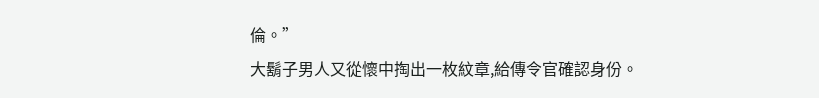倫。”
大鬍子男人又從懷中掏出一枚紋章,給傳令官確認身份。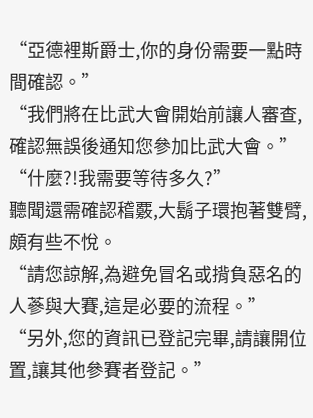“亞德裡斯爵士,你的身份需要一點時間確認。”
“我們將在比武大會開始前讓人審查,確認無誤後通知您參加比武大會。”
“什麼?!我需要等待多久?”
聽聞還需確認稽覈,大鬍子環抱著雙臂,頗有些不悅。
“請您諒解,為避免冒名或揹負惡名的人蔘與大賽,這是必要的流程。”
“另外,您的資訊已登記完畢,請讓開位置,讓其他參賽者登記。”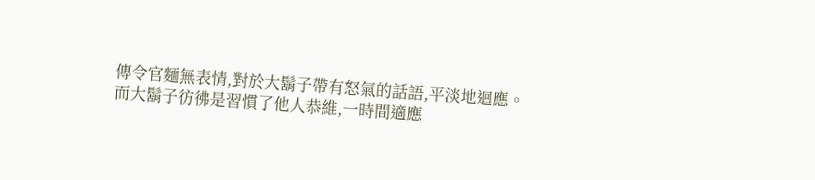傳令官麵無表情,對於大鬍子帶有怒氣的話語,平淡地迴應。
而大鬍子彷彿是習慣了他人恭維,一時間適應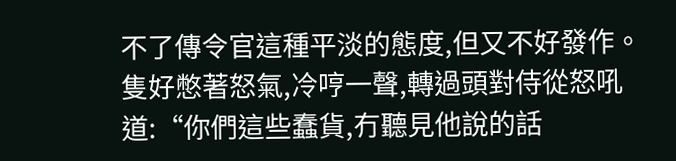不了傳令官這種平淡的態度,但又不好發作。
隻好憋著怒氣,冷哼一聲,轉過頭對侍從怒吼道:“你們這些蠢貨,冇聽見他說的話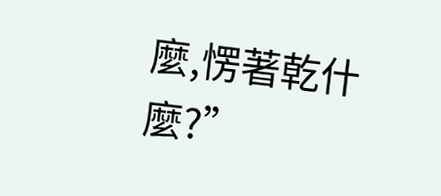麼,愣著乾什麼?”